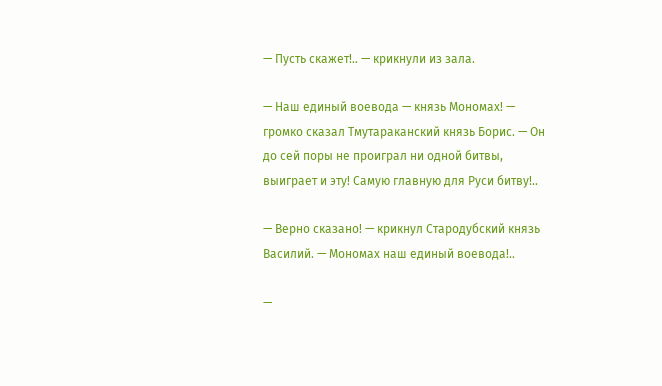— Пусть скажет!.. — крикнули из зала.

— Наш единый воевода — князь Мономах! — громко сказал Тмутараканский князь Борис. — Он до сей поры не проиграл ни одной битвы, выиграет и эту! Самую главную для Руси битву!..

— Верно сказано! — крикнул Стародубский князь Василий. — Мономах наш единый воевода!..

—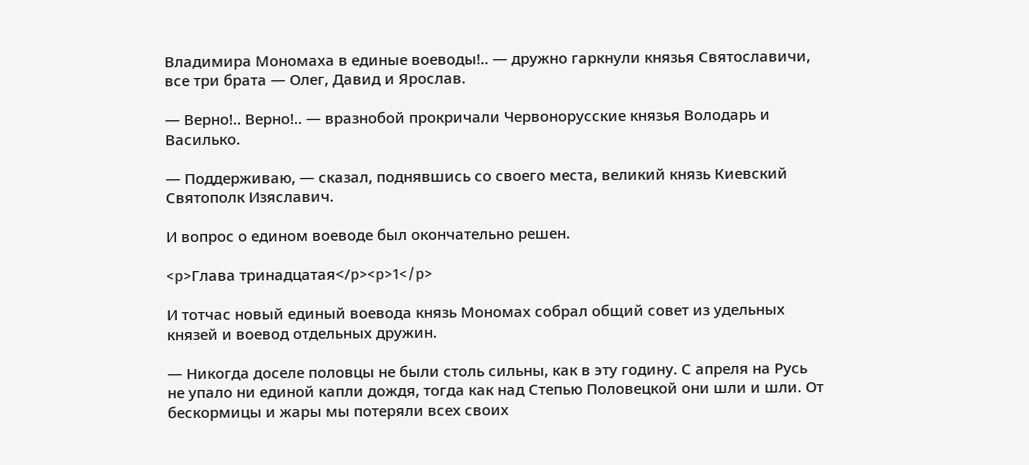Владимира Мономаха в единые воеводы!.. — дружно гаркнули князья Святославичи, все три брата — Олег, Давид и Ярослав.

— Верно!.. Верно!.. — вразнобой прокричали Червонорусские князья Володарь и Василько.

— Поддерживаю, — сказал, поднявшись со своего места, великий князь Киевский Святополк Изяславич.

И вопрос о едином воеводе был окончательно решен.

<p>Глава тринадцатая</p><p>1</p>

И тотчас новый единый воевода князь Мономах собрал общий совет из удельных князей и воевод отдельных дружин.

— Никогда доселе половцы не были столь сильны, как в эту годину. С апреля на Русь не упало ни единой капли дождя, тогда как над Степью Половецкой они шли и шли. От бескормицы и жары мы потеряли всех своих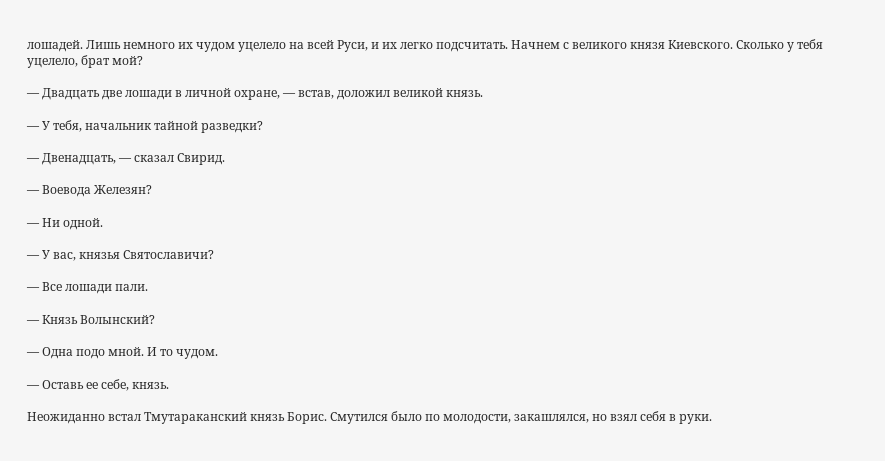лошадей. Лишь немного их чудом уцелело на всей Руси, и их легко подсчитать. Начнем с великого князя Киевского. Сколько у тебя уцелело, брат мой?

— Двадцать две лошади в личной охране, — встав, доложил великой князь.

— У тебя, начальник тайной разведки?

— Двенадцать, — сказал Свирид.

— Воевода Железян?

— Ни одной.

— У вас, князья Святославичи?

— Все лошади пали.

— Князь Волынский?

— Одна подо мной. И то чудом.

— Оставь ее себе, князь.

Неожиданно встал Тмутараканский князь Борис. Смутился было по молодости, закашлялся, но взял себя в руки.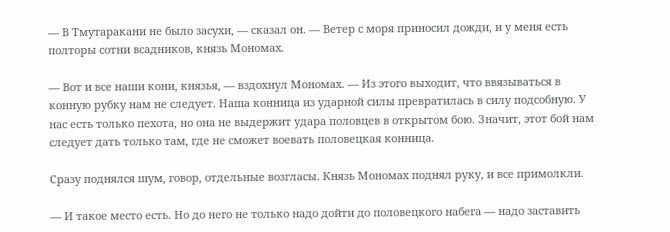— В Тмутаракани не было засухи, — сказал он. — Ветер с моря приносил дожди, и у меня есть полторы сотни всадников, князь Мономах.

— Вот и все наши кони, князья, — вздохнул Мономах. — Из этого выходит, что ввязываться в конную рубку нам не следует. Наша конница из ударной силы превратилась в силу подсобную. У нас есть только пехота, но она не выдержит удара половцев в открытом бою. Значит, этот бой нам следует дать только там, где не сможет воевать половецкая конница.

Сразу поднялся шум, говор, отдельные возгласы. Князь Мономах поднял руку, и все примолкли.

— И такое место есть. Но до него не только надо дойти до половецкого набега — надо заставить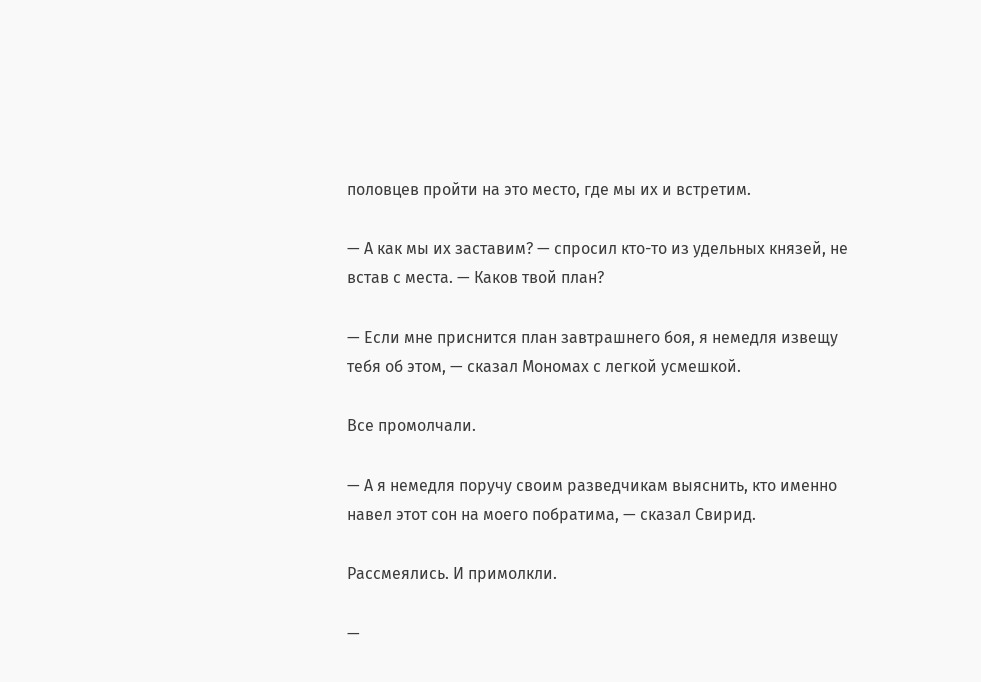половцев пройти на это место, где мы их и встретим.

— А как мы их заставим? — спросил кто-то из удельных князей, не встав с места. — Каков твой план?

— Если мне приснится план завтрашнего боя, я немедля извещу тебя об этом, — сказал Мономах с легкой усмешкой.

Все промолчали.

— А я немедля поручу своим разведчикам выяснить, кто именно навел этот сон на моего побратима, — сказал Свирид.

Рассмеялись. И примолкли.

—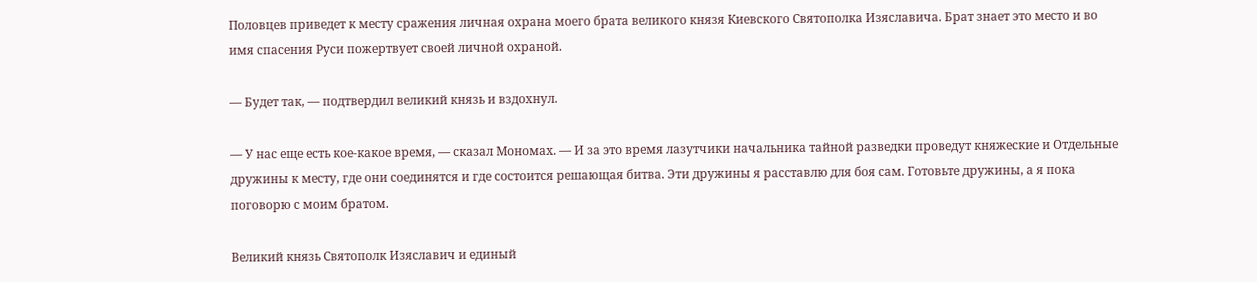Половцев приведет к месту сражения личная охрана моего брата великого князя Киевского Святополка Изяславича. Брат знает это место и во имя спасения Руси пожертвует своей личной охраной.

— Будет так, — подтвердил великий князь и вздохнул.

— У нас еще есть кое-какое время, — сказал Мономах. — И за это время лазутчики начальника тайной разведки проведут княжеские и Отдельные дружины к месту, где они соединятся и где состоится решающая битва. Эти дружины я расставлю для боя сам. Готовьте дружины, а я пока поговорю с моим братом.

Великий князь Святополк Изяславич и единый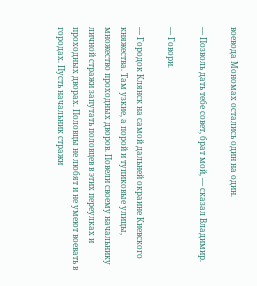воевода Мономах остались один на один.

— Позволь дать тебе совет, брат мой, — сказал Владимир.

— Говори.

— Городок Клянск на самой дальней окраине Киевского княжества. Там узкие, а порой и тупиковые улицы, множество проходных дворов. Повели своему начальнику личной стражи запутать половцев в этих переулках и проходных дворах. Половцы не любят и не умеют воевать в городах. Пусть начальник стражи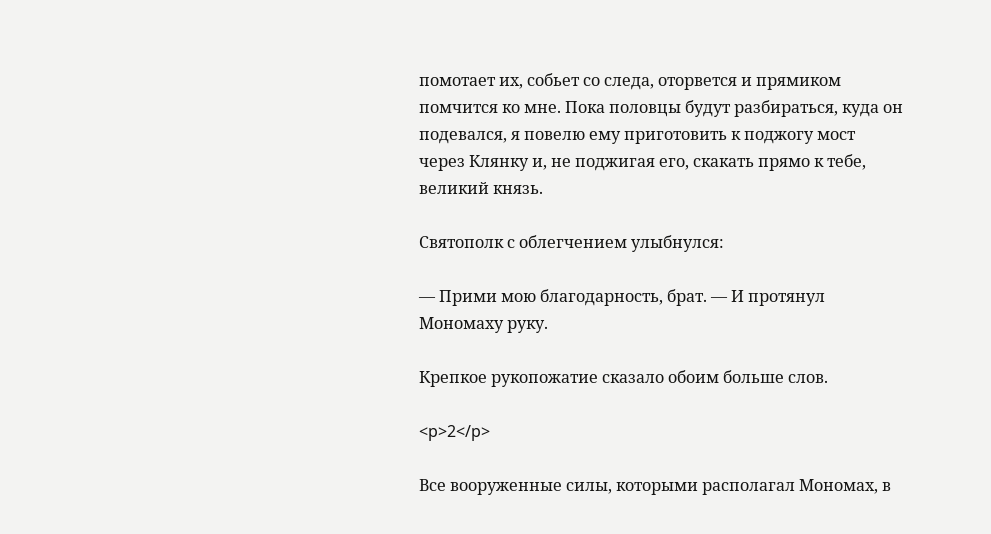помотает их, собьет со следа, оторвется и прямиком помчится ко мне. Пока половцы будут разбираться, куда он подевался, я повелю ему приготовить к поджогу мост через Клянку и, не поджигая его, скакать прямо к тебе, великий князь.

Святополк с облегчением улыбнулся:

— Прими мою благодарность, брат. — И протянул Мономаху руку.

Крепкое рукопожатие сказало обоим больше слов.

<p>2</p>

Все вооруженные силы, которыми располагал Мономах, в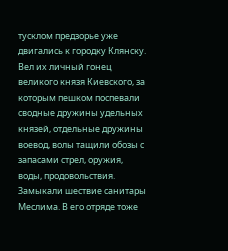тусклом предзорье уже двигались к городку Клянску. Вел их личный гонец великого князя Киевского, за которым пешком поспевали сводные дружины удельных князей, отдельные дружины воевод, волы тащили обозы с запасами стрел, оружия, воды, продовольствия. Замыкали шествие санитары Меслима. В его отряде тоже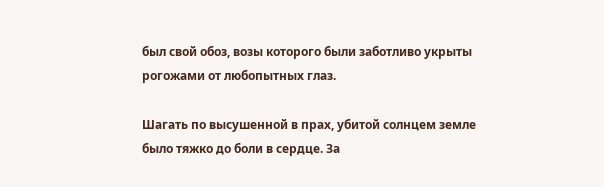был свой обоз, возы которого были заботливо укрыты рогожами от любопытных глаз.

Шагать по высушенной в прах, убитой солнцем земле было тяжко до боли в сердце. За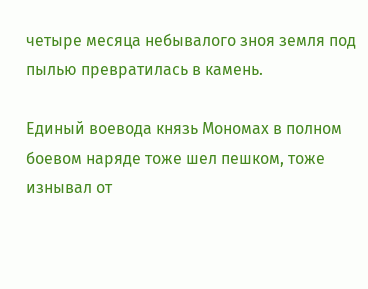четыре месяца небывалого зноя земля под пылью превратилась в камень.

Единый воевода князь Мономах в полном боевом наряде тоже шел пешком, тоже изнывал от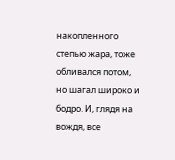накопленного степью жара, тоже обливался потом, но шагал широко и бодро. И, глядя на вождя, все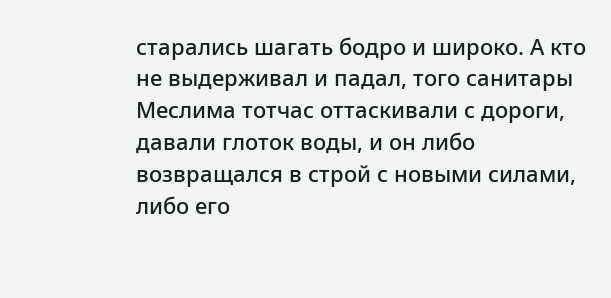старались шагать бодро и широко. А кто не выдерживал и падал, того санитары Меслима тотчас оттаскивали с дороги, давали глоток воды, и он либо возвращался в строй с новыми силами, либо его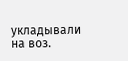укладывали на воз.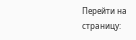Перейти на страницу: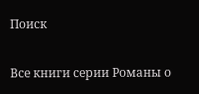Поиск

Все книги серии Романы о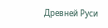Древней Руси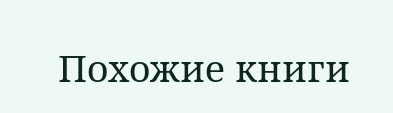Похожие книги